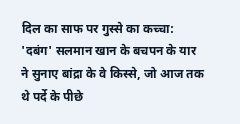दिल का साफ पर गुस्से का कच्चा: 'दबंग' सलमान खान के बचपन के यार ने सुनाए बांद्रा के वे किस्से, जो आज तक थे पर्दे के पीछे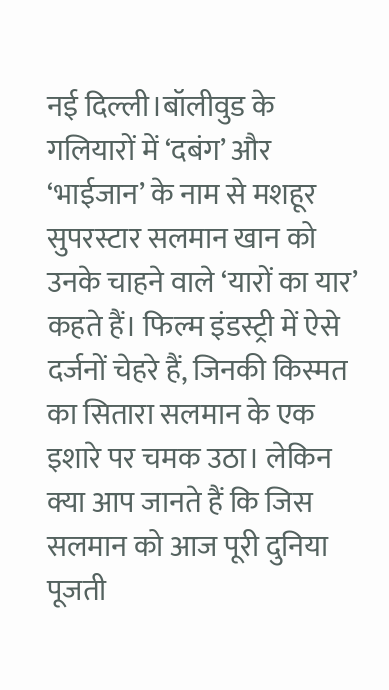नई दिल्ली।बॉलीवुड के गलियारों में ‘दबंग’ और ‘भाईजान’ के नाम से मशहूर सुपरस्टार सलमान खान को उनके चाहने वाले ‘यारों का यार’ कहते हैं। फिल्म इंडस्ट्री में ऐसे दर्जनों चेहरे हैं, जिनकी किस्मत का सितारा सलमान के एक इशारे पर चमक उठा। लेकिन क्या आप जानते हैं कि जिस सलमान को आज पूरी दुनिया पूजती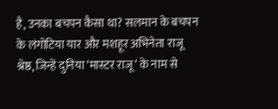है, उनका बचपन कैसा था? सलमान के बचपन के लंगोटिया यार और मशहूर अभिनेता राजू श्रेष्ठ, जिन्हें दुनिया ‘मास्टर राजू’ के नाम से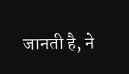जानती है, ने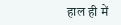हाल ही में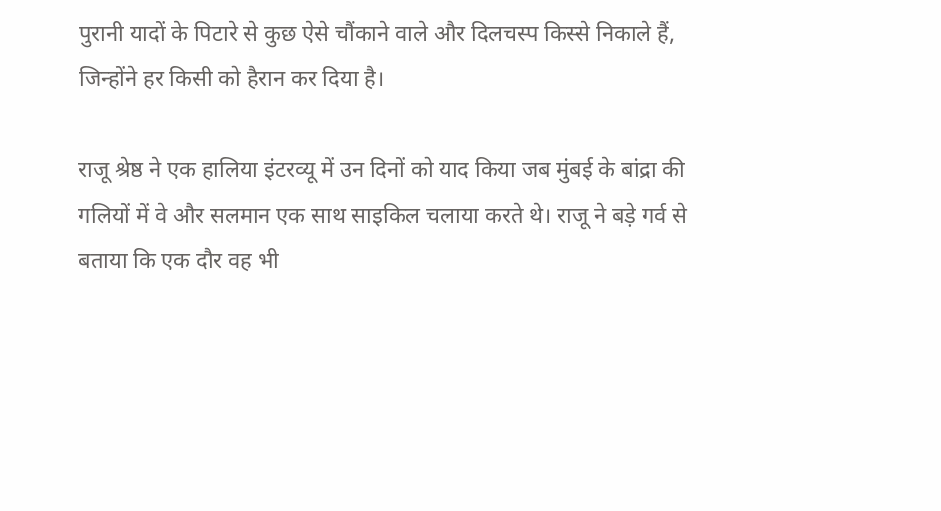पुरानी यादों के पिटारे से कुछ ऐसे चौंकाने वाले और दिलचस्प किस्से निकाले हैं, जिन्होंने हर किसी को हैरान कर दिया है।

राजू श्रेष्ठ ने एक हालिया इंटरव्यू में उन दिनों को याद किया जब मुंबई के बांद्रा की गलियों में वे और सलमान एक साथ साइकिल चलाया करते थे। राजू ने बड़े गर्व से बताया कि एक दौर वह भी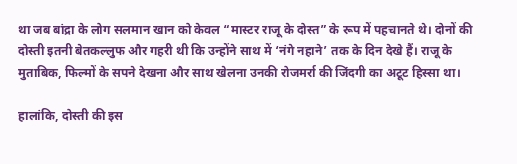था जब बांद्रा के लोग सलमान खान को केवल “मास्टर राजू के दोस्त” के रूप में पहचानते थे। दोनों की दोस्ती इतनी बेतकल्लुफ और गहरी थी कि उन्होंने साथ में ‘नंगे नहाने’ तक के दिन देखे हैं। राजू के मुताबिक, फिल्मों के सपने देखना और साथ खेलना उनकी रोजमर्रा की जिंदगी का अटूट हिस्सा था।

हालांकि, दोस्ती की इस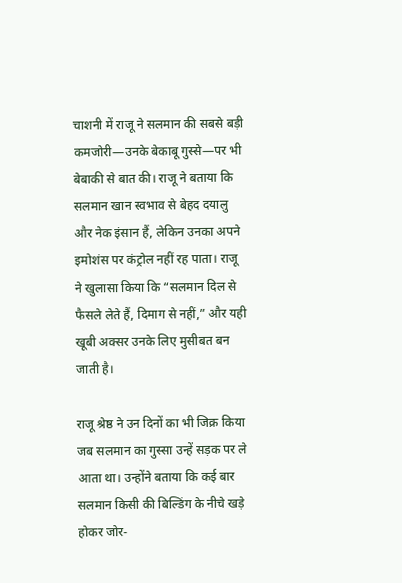चाशनी में राजू ने सलमान की सबसे बड़ी कमजोरी—उनके बेकाबू गुस्से—पर भी बेबाकी से बात की। राजू ने बताया कि सलमान खान स्वभाव से बेहद दयालु और नेक इंसान हैं, लेकिन उनका अपने इमोशंस पर कंट्रोल नहीं रह पाता। राजू ने खुलासा किया कि “सलमान दिल से फैसले लेते हैं, दिमाग से नहीं,” और यही खूबी अक्सर उनके लिए मुसीबत बन जाती है।

राजू श्रेष्ठ ने उन दिनों का भी जिक्र किया जब सलमान का गुस्सा उन्हें सड़क पर ले आता था। उन्होंने बताया कि कई बार सलमान किसी की बिल्डिंग के नीचे खड़े होकर जोर-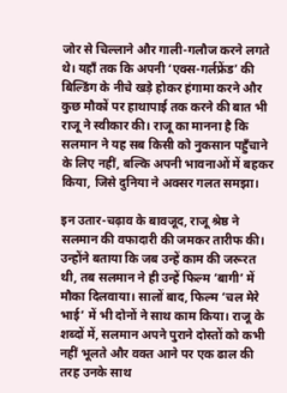जोर से चिल्लाने और गाली-गलौज करने लगते थे। यहाँ तक कि अपनी ‘एक्स-गर्लफ्रेंड’ की बिल्डिंग के नीचे खड़े होकर हंगामा करने और कुछ मौकों पर हाथापाई तक करने की बात भी राजू ने स्वीकार की। राजू का मानना है कि सलमान ने यह सब किसी को नुकसान पहुँचाने के लिए नहीं, बल्कि अपनी भावनाओं में बहकर किया, जिसे दुनिया ने अक्सर गलत समझा।

इन उतार-चढ़ाव के बावजूद, राजू श्रेष्ठ ने सलमान की वफादारी की जमकर तारीफ की। उन्होंने बताया कि जब उन्हें काम की जरूरत थी, तब सलमान ने ही उन्हें फिल्म ‘बागी’ में मौका दिलवाया। सालों बाद, फिल्म ‘चल मेरे भाई’ में भी दोनों ने साथ काम किया। राजू के शब्दों में, सलमान अपने पुराने दोस्तों को कभी नहीं भूलते और वक्त आने पर एक ढाल की तरह उनके साथ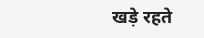खड़े रहते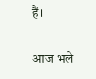हैं।

आज भले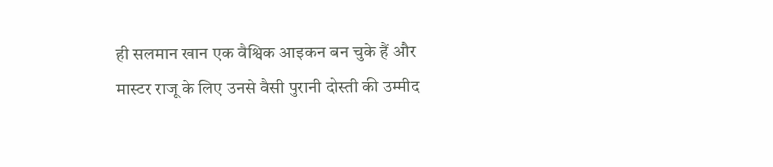ही सलमान खान एक वैश्विक आइकन बन चुके हैं और मास्टर राजू के लिए उनसे वैसी पुरानी दोस्ती की उम्मीद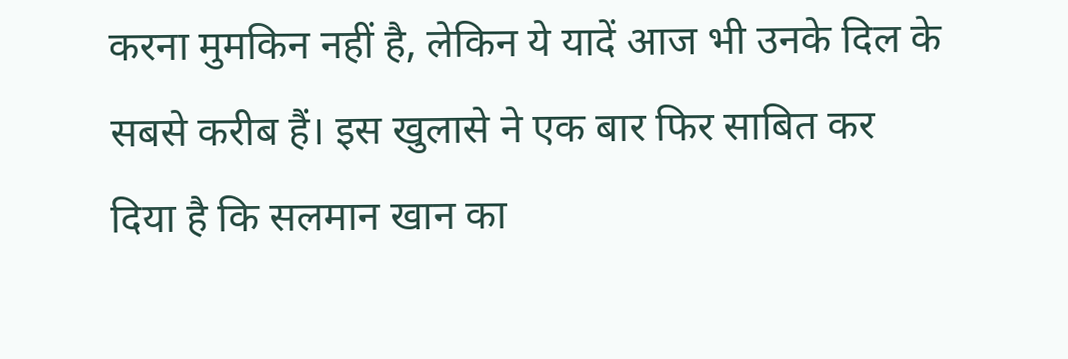करना मुमकिन नहीं है, लेकिन ये यादें आज भी उनके दिल के सबसे करीब हैं। इस खुलासे ने एक बार फिर साबित कर दिया है कि सलमान खान का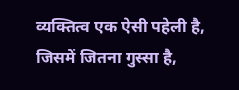व्यक्तित्व एक ऐसी पहेली है, जिसमें जितना गुस्सा है,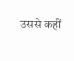उससे कहीं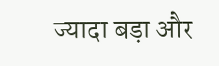ज्यादा बड़ा और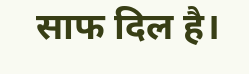साफ दिल है।